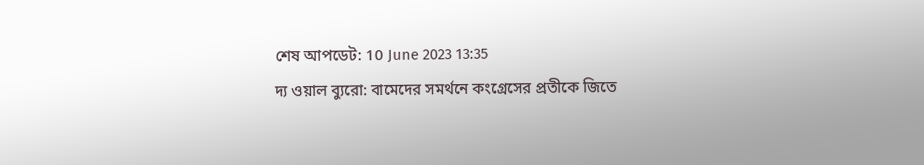শেষ আপডেট: 10 June 2023 13:35
দ্য ওয়াল ব্যুরো: বামেদের সমর্থনে কংগ্রেসের প্রতীকে জিতে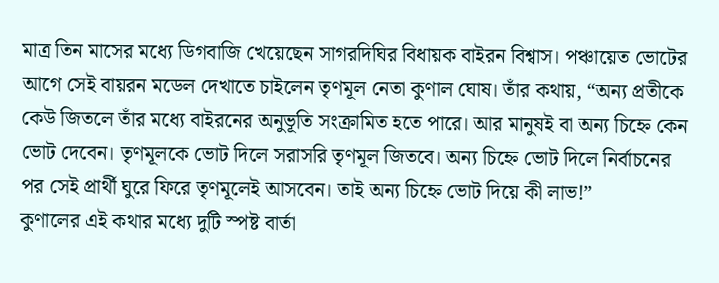মাত্র তিন মাসের মধ্যে ডিগবাজি খেয়েছেন সাগরদিঘির বিধায়ক বাইরন বিশ্বাস। পঞ্চায়েত ভোটের আগে সেই বায়রন মডেল দেখাতে চাইলেন তৃণমূল নেতা কুণাল ঘোষ। তাঁর কথায়, “অন্য প্রতীকে কেউ জিতলে তাঁর মধ্যে বাইরনের অনুভূতি সংক্রামিত হতে পারে। আর মানুষই বা অন্য চিহ্নে কেন ভোট দেবেন। তৃণমূলকে ভোট দিলে সরাসরি তৃণমূল জিতবে। অন্য চিহ্নে ভোট দিলে নির্বাচনের পর সেই প্রার্থী ঘুরে ফিরে তৃণমূলেই আসবেন। তাই অন্য চিহ্নে ভোট দিয়ে কী লাভ!”
কুণালের এই কথার মধ্যে দুটি স্পষ্ট বার্তা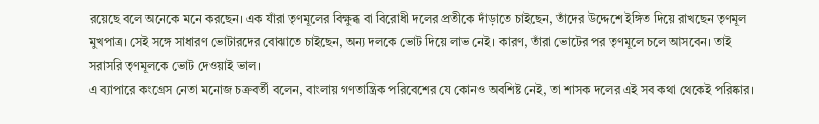রয়েছে বলে অনেকে মনে করছেন। এক যাঁরা তৃণমূলের বিক্ষুব্ধ বা বিরোধী দলের প্রতীকে দাঁড়াতে চাইছেন, তাঁদের উদ্দেশে ইঙ্গিত দিয়ে রাখছেন তৃণমূল মুখপাত্র। সেই সঙ্গে সাধারণ ভোটারদের বোঝাতে চাইছেন, অন্য দলকে ভোট দিয়ে লাভ নেই। কারণ, তাঁরা ভোটের পর তৃণমূলে চলে আসবেন। তাই সরাসরি তৃণমূলকে ভোট দেওয়াই ভাল।
এ ব্যাপারে কংগ্রেস নেতা মনোজ চক্রবর্তী বলেন, বাংলায় গণতান্ত্রিক পরিবেশের যে কোনও অবশিষ্ট নেই, তা শাসক দলের এই সব কথা থেকেই পরিষ্কার।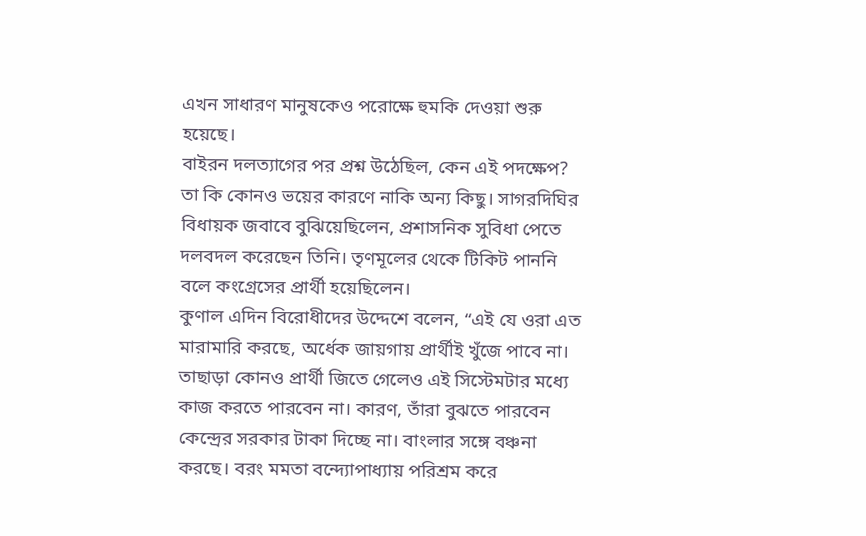এখন সাধারণ মানুষকেও পরোক্ষে হুমকি দেওয়া শুরু হয়েছে।
বাইরন দলত্যাগের পর প্রশ্ন উঠেছিল, কেন এই পদক্ষেপ? তা কি কোনও ভয়ের কারণে নাকি অন্য কিছু। সাগরদিঘির বিধায়ক জবাবে বুঝিয়েছিলেন, প্রশাসনিক সুবিধা পেতে দলবদল করেছেন তিনি। তৃণমূলের থেকে টিকিট পাননি বলে কংগ্রেসের প্রার্থী হয়েছিলেন।
কুণাল এদিন বিরোধীদের উদ্দেশে বলেন, “এই যে ওরা এত মারামারি করছে, অর্ধেক জায়গায় প্রার্থীই খুঁজে পাবে না। তাছাড়া কোনও প্রার্থী জিতে গেলেও এই সিস্টেমটার মধ্যে কাজ করতে পারবেন না। কারণ, তাঁরা বুঝতে পারবেন কেন্দ্রের সরকার টাকা দিচ্ছে না। বাংলার সঙ্গে বঞ্চনা করছে। বরং মমতা বন্দ্যোপাধ্যায় পরিশ্রম করে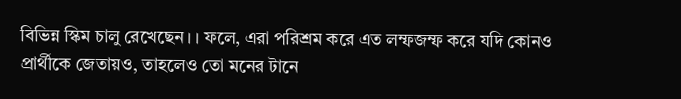বিভিন্ন স্কিম চালু রেখেছেন। । ফলে, এরা পরিশ্রম করে এত লম্ফজম্ফ করে যদি কোনও প্রার্থীকে জেতায়ও, তাহলেও তো মনের টানে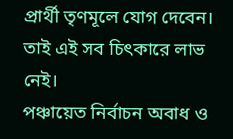প্রার্থী তৃণমূলে যোগ দেবেন। তাই এই সব চিৎকারে লাভ নেই।
পঞ্চায়েত নির্বাচন অবাধ ও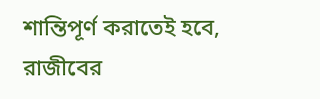শান্তিপূর্ণ করাতেই হবে, রাজীবের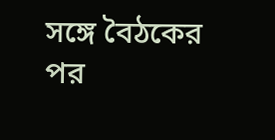সঙ্গে বৈঠকের পর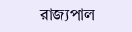রাজ্যপাল